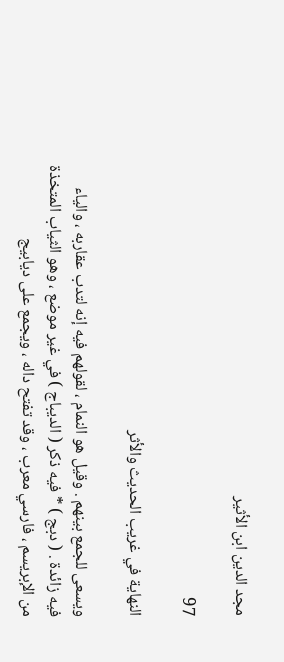مجد الدين ابن الأثير

97

النهاية في غريب الحديث والأثر

ويسعى للجمع بينهم . وقيل هو النمام ، لقولهم فيه إنه لتدب عقاربه ، والياء فيه زائدة . ( دبج ) * فيه ذكر ( الديباج ) في غير موضع ، وهو الثياب المتخذة من الإبريسم ، فارسي معرب ، وقد تفتح داله ، ويجمع على ديابيج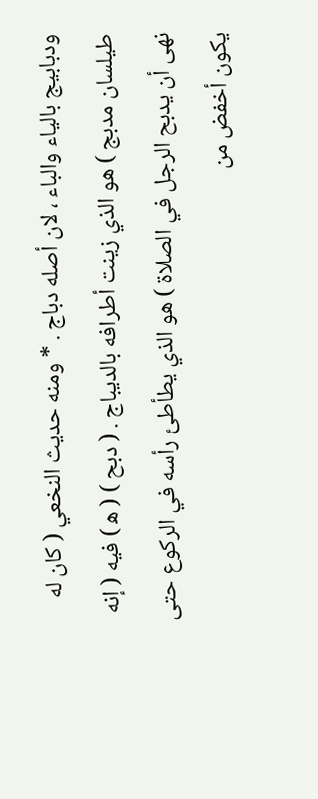ودبابيج بالياء والباء ، لان أصله دباج . * ومنه حديث النخعي ( كان له طيلسان مدبج ) هو الذي زينت أطرافه بالديباج . ( دبح ) ( ه‍ ) فيه ( إنه نهى أن يدبح الرجل في الصلاة ) هو الذي يطأطئ رأسه في الركوع حتى يكون أخفض من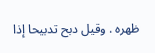ظهره . وقيل دبح تدبيحا إذا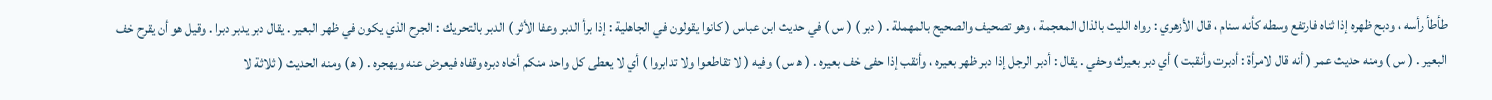طأطأ رأسه ، ودبح ظهره إذا ثناه فارتفع وسطه كأنه سنام ، قال الأزهري : رواه الليث بالذال المعجمة ، وهو تصحيف والصحيح بالمهملة . ( دبر ) ( س ) في حديث ابن عباس ( كانوا يقولون في الجاهلية : إذا برأ الدبر وعفا الأثر ) الدبر بالتحريك : الجرح الذي يكون في ظهر البعير . يقال دبر يدبر دبرا . وقيل هو أن يقرح خف البعير . ( س ) ومنه حديث عمر ( أنه قال لامرأة : أدبرت وأنقبت ) أي دبر بعيرك وحفي . يقال : أدبر الرجل إذا دبر ظهر بعيره ، وأنقب إذا حفى خف بعيره . ( ه‍ س ) وفيه ( لا تقاطعوا ولا تدابروا ) أي لا يعطى كل واحد منكم أخاه دبره وقفاه فيعرض عنه ويهجره . ( ه‍ ) ومنه الحديث ( ثلاثة لا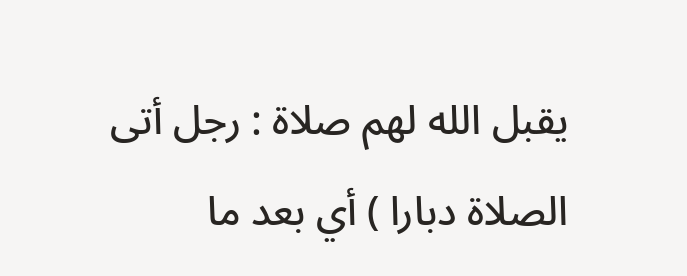يقبل الله لهم صلاة : رجل أتى الصلاة دبارا ) أي بعد ما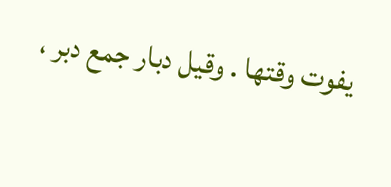يفوت وقتها . وقيل دبار جمع دبر ،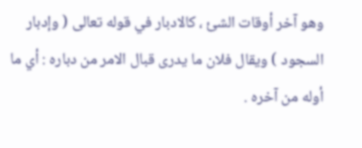وهو آخر أوقات الشئ ، كالادبار في قوله تعالى ( وإدبار السجود ) ويقال فلان ما يدرى قبال الامر من دباره : أي ما أوله من آخره .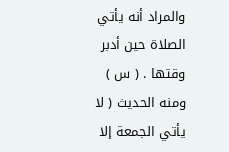والمراد أنه يأتي الصلاة حين أدبر وقتها . ( س ) ومنه الحديث ( لا يأتي الجمعة إلا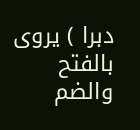دبرا ) يروى بالفتح والضم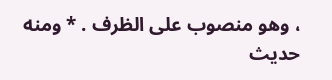، وهو منصوب على الظرف . * ومنه حديث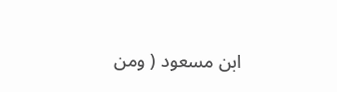ابن مسعود ( ومن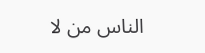الناس من لا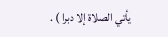يأتي الصلاة إلا دبرا ) .